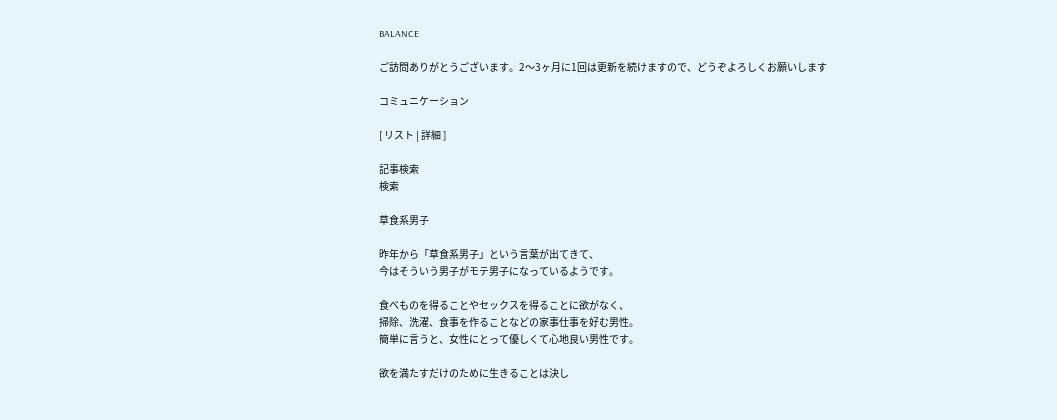BALANCE

ご訪問ありがとうございます。2〜3ヶ月に1回は更新を続けますので、どうぞよろしくお願いします

コミュニケーション

[ リスト | 詳細 ]

記事検索
検索

草食系男子

昨年から「草食系男子」という言葉が出てきて、
今はそういう男子がモテ男子になっているようです。

食べものを得ることやセックスを得ることに欲がなく、
掃除、洗濯、食事を作ることなどの家事仕事を好む男性。
簡単に言うと、女性にとって優しくて心地良い男性です。

欲を満たすだけのために生きることは決し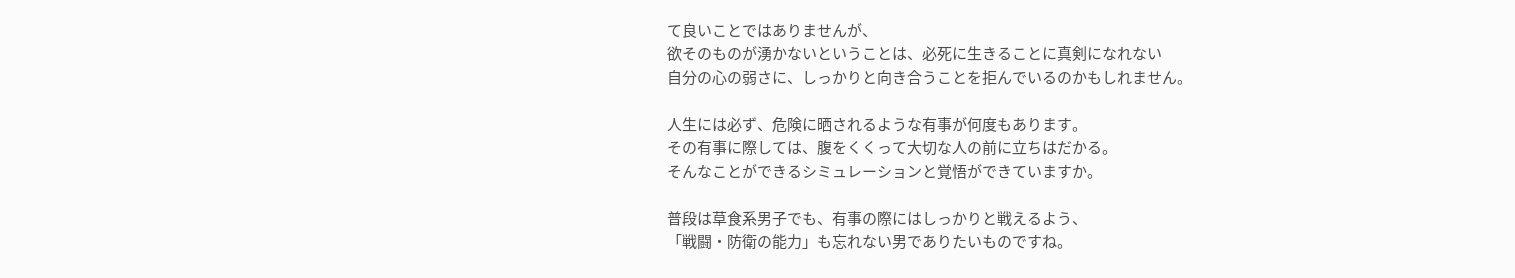て良いことではありませんが、
欲そのものが湧かないということは、必死に生きることに真剣になれない
自分の心の弱さに、しっかりと向き合うことを拒んでいるのかもしれません。

人生には必ず、危険に晒されるような有事が何度もあります。
その有事に際しては、腹をくくって大切な人の前に立ちはだかる。
そんなことができるシミュレーションと覚悟ができていますか。

普段は草食系男子でも、有事の際にはしっかりと戦えるよう、
「戦闘・防衛の能力」も忘れない男でありたいものですね。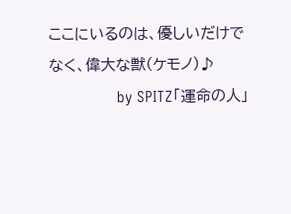ここにいるのは、優しいだけでなく、偉大な獣(ケモノ)♪
                 by SPITZ「運命の人」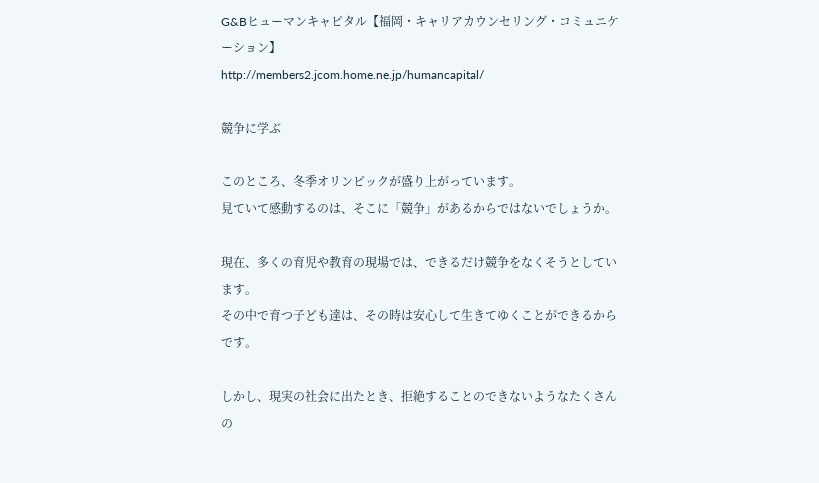G&Bヒューマンキャピタル【福岡・キャリアカウンセリング・コミュニケーション】
http://members2.jcom.home.ne.jp/humancapital/

競争に学ぶ

このところ、冬季オリンピックが盛り上がっています。
見ていて感動するのは、そこに「競争」があるからではないでしょうか。

現在、多くの育児や教育の現場では、できるだけ競争をなくそうとしています。
その中で育つ子ども達は、その時は安心して生きてゆくことができるからです。

しかし、現実の社会に出たとき、拒絶することのできないようなたくさんの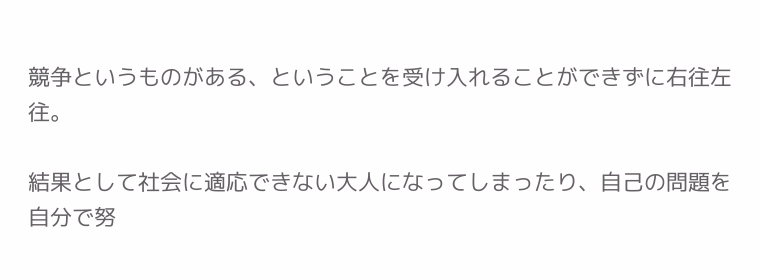競争というものがある、ということを受け入れることができずに右往左往。

結果として社会に適応できない大人になってしまったり、自己の問題を
自分で努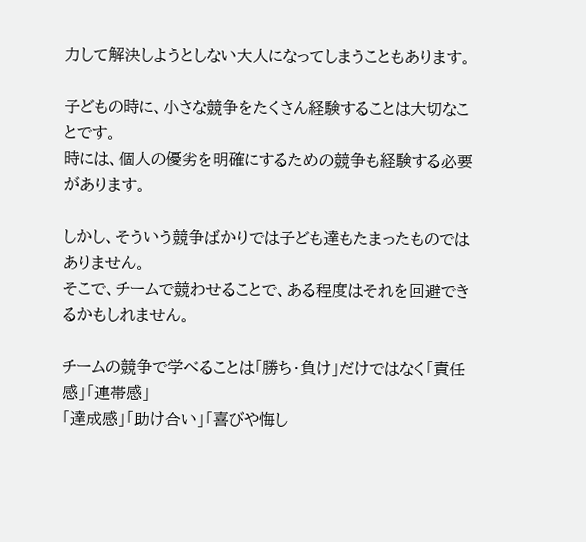力して解決しようとしない大人になってしまうこともあります。

子どもの時に、小さな競争をたくさん経験することは大切なことです。
時には、個人の優劣を明確にするための競争も経験する必要があります。

しかし、そういう競争ばかりでは子ども達もたまったものではありません。
そこで、チームで競わせることで、ある程度はそれを回避できるかもしれません。

チームの競争で学べることは「勝ち・負け」だけではなく「責任感」「連帯感」
「達成感」「助け合い」「喜びや悔し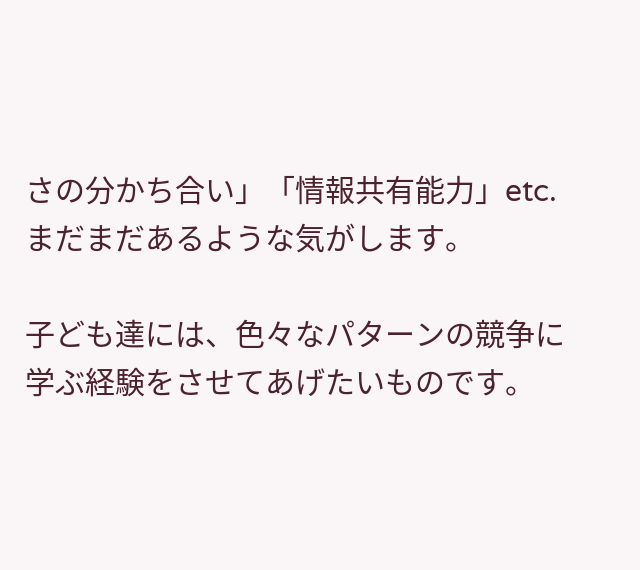さの分かち合い」「情報共有能力」etc.
まだまだあるような気がします。

子ども達には、色々なパターンの競争に学ぶ経験をさせてあげたいものです。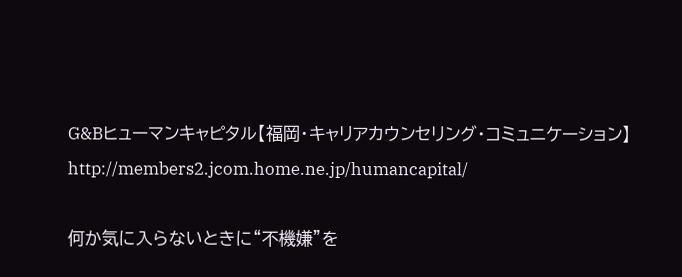G&Bヒューマンキャピタル【福岡・キャリアカウンセリング・コミュニケーション】
http://members2.jcom.home.ne.jp/humancapital/

何か気に入らないときに“不機嫌”を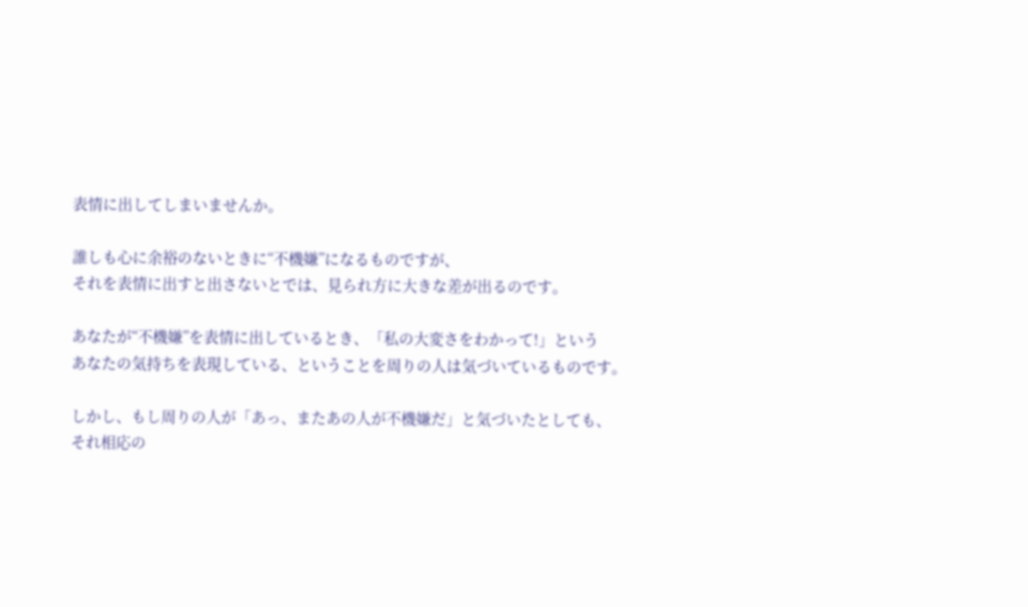表情に出してしまいませんか。

誰しも心に余裕のないときに“不機嫌”になるものですが、
それを表情に出すと出さないとでは、見られ方に大きな差が出るのです。

あなたが“不機嫌”を表情に出しているとき、「私の大変さをわかって!」という
あなたの気持ちを表現している、ということを周りの人は気づいているものです。

しかし、もし周りの人が「あっ、またあの人が不機嫌だ」と気づいたとしても、
それ相応の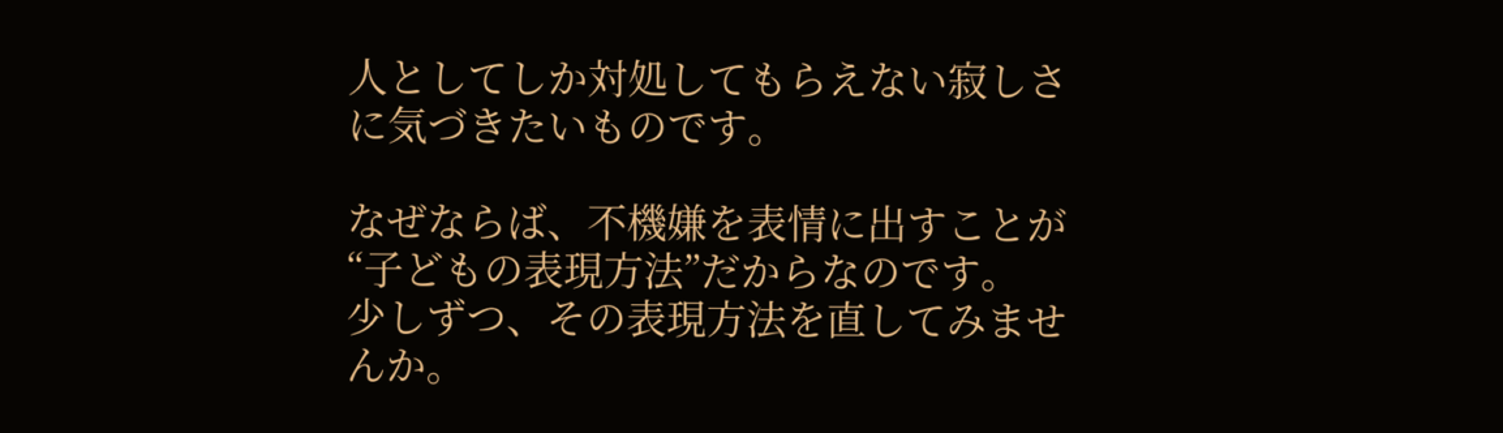人としてしか対処してもらえない寂しさに気づきたいものです。

なぜならば、不機嫌を表情に出すことが“子どもの表現方法”だからなのです。
少しずつ、その表現方法を直してみませんか。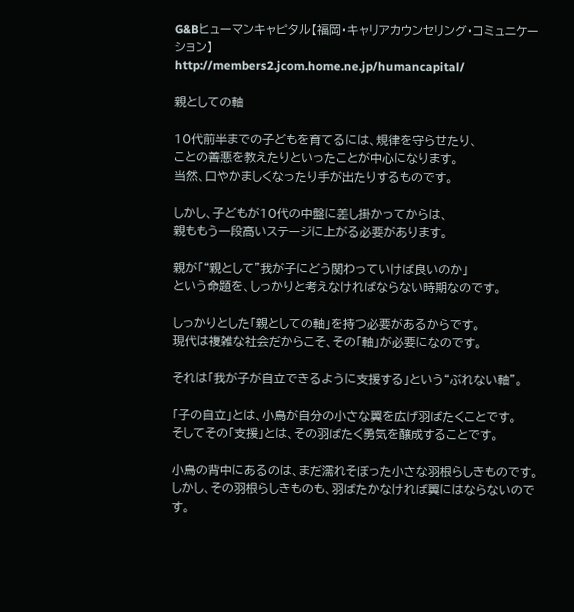G&Bヒューマンキャピタル【福岡・キャリアカウンセリング・コミュニケーション】
http://members2.jcom.home.ne.jp/humancapital/

親としての軸

10代前半までの子どもを育てるには、規律を守らせたり、
ことの善悪を教えたりといったことが中心になります。
当然、口やかましくなったり手が出たりするものです。

しかし、子どもが10代の中盤に差し掛かってからは、
親ももう一段高いステージに上がる必要があります。

親が「“親として”我が子にどう関わっていけば良いのか」
という命題を、しっかりと考えなければならない時期なのです。

しっかりとした「親としての軸」を持つ必要があるからです。
現代は複雑な社会だからこそ、その「軸」が必要になのです。

それは「我が子が自立できるように支援する」という“ぶれない軸”。

「子の自立」とは、小鳥が自分の小さな翼を広げ羽ばたくことです。
そしてその「支援」とは、その羽ばたく勇気を醸成することです。

小鳥の背中にあるのは、まだ濡れそぼった小さな羽根らしきものです。
しかし、その羽根らしきものも、羽ばたかなければ翼にはならないのです。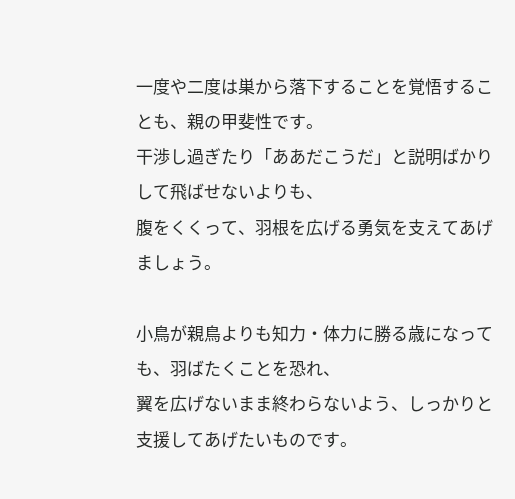一度や二度は巣から落下することを覚悟することも、親の甲斐性です。
干渉し過ぎたり「ああだこうだ」と説明ばかりして飛ばせないよりも、
腹をくくって、羽根を広げる勇気を支えてあげましょう。

小鳥が親鳥よりも知力・体力に勝る歳になっても、羽ばたくことを恐れ、
翼を広げないまま終わらないよう、しっかりと支援してあげたいものです。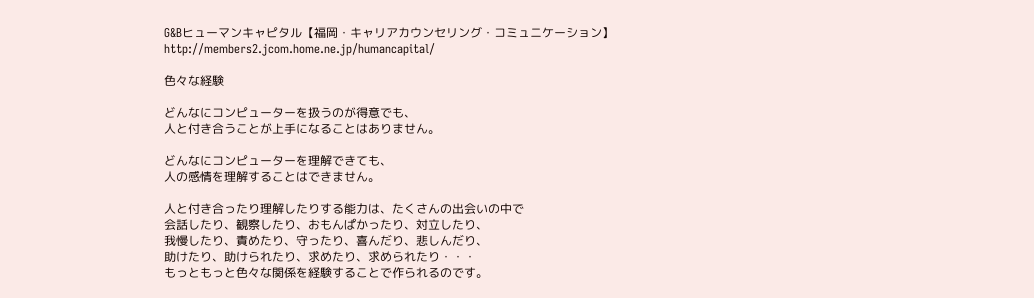G&Bヒューマンキャピタル【福岡・キャリアカウンセリング・コミュニケーション】
http://members2.jcom.home.ne.jp/humancapital/

色々な経験

どんなにコンピューターを扱うのが得意でも、
人と付き合うことが上手になることはありません。

どんなにコンピューターを理解できても、
人の感情を理解することはできません。

人と付き合ったり理解したりする能力は、たくさんの出会いの中で
会話したり、観察したり、おもんぱかったり、対立したり、
我慢したり、責めたり、守ったり、喜んだり、悲しんだり、
助けたり、助けられたり、求めたり、求められたり・・・
もっともっと色々な関係を経験することで作られるのです。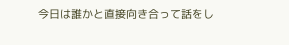今日は誰かと直接向き合って話をし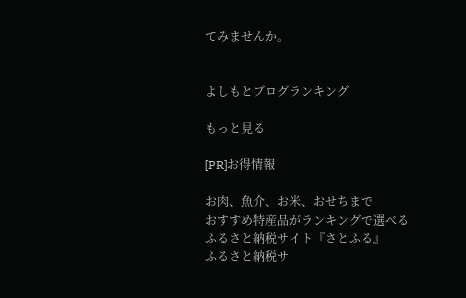てみませんか。


よしもとブログランキング

もっと見る

[PR]お得情報

お肉、魚介、お米、おせちまで
おすすめ特産品がランキングで選べる
ふるさと納税サイト『さとふる』
ふるさと納税サ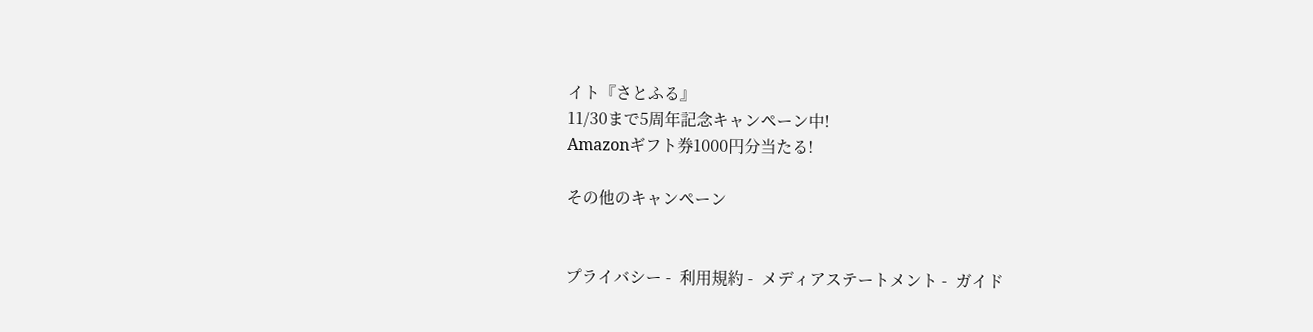イト『さとふる』
11/30まで5周年記念キャンペーン中!
Amazonギフト券1000円分当たる!

その他のキャンペーン


プライバシー -  利用規約 -  メディアステートメント -  ガイド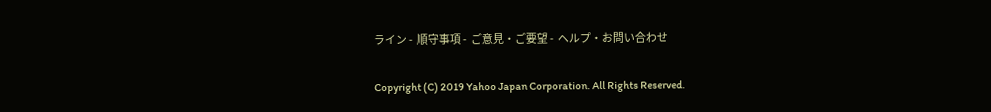ライン -  順守事項 -  ご意見・ご要望 -  ヘルプ・お問い合わせ

Copyright (C) 2019 Yahoo Japan Corporation. All Rights Reserved.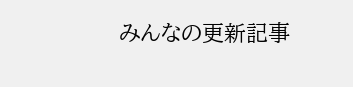みんなの更新記事